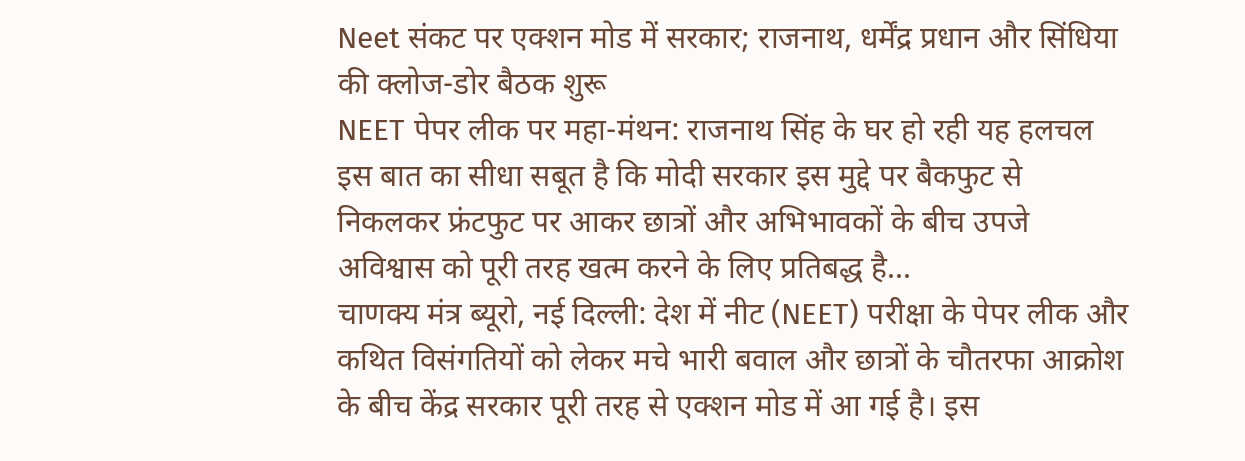Neet संकट पर एक्शन मोड में सरकार; राजनाथ, धर्मेंद्र प्रधान और सिंधिया की क्लोज-डोर बैठक शुरू
NEET पेपर लीक पर महा-मंथन: राजनाथ सिंह के घर हो रही यह हलचल इस बात का सीधा सबूत है कि मोदी सरकार इस मुद्दे पर बैकफुट से निकलकर फ्रंटफुट पर आकर छात्रों और अभिभावकों के बीच उपजे अविश्वास को पूरी तरह खत्म करने के लिए प्रतिबद्ध है...
चाणक्य मंत्र ब्यूरो, नई दिल्ली: देश में नीट (NEET) परीक्षा के पेपर लीक और कथित विसंगतियों को लेकर मचे भारी बवाल और छात्रों के चौतरफा आक्रोश के बीच केंद्र सरकार पूरी तरह से एक्शन मोड में आ गई है। इस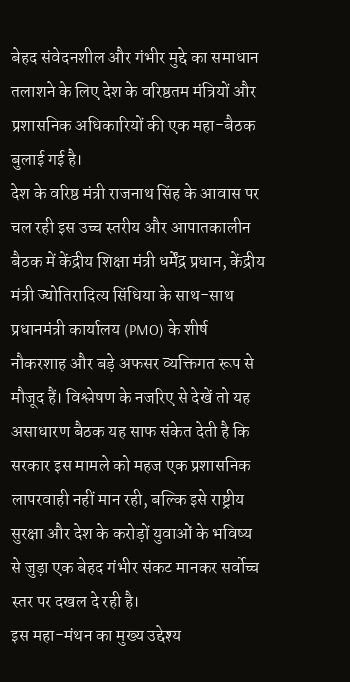बेहद संवेदनशील और गंभीर मुद्दे का समाधान तलाशने के लिए देश के वरिष्ठतम मंत्रियों और प्रशासनिक अधिकारियों की एक महा-बैठक बुलाई गई है।
देश के वरिष्ठ मंत्री राजनाथ सिंह के आवास पर चल रही इस उच्च स्तरीय और आपातकालीन बैठक में केंद्रीय शिक्षा मंत्री धर्मेंद्र प्रधान, केंद्रीय मंत्री ज्योतिरादित्य सिंधिया के साथ-साथ प्रधानमंत्री कार्यालय (PMO) के शीर्ष नौकरशाह और बड़े अफसर व्यक्तिगत रूप से मौजूद हैं। विश्लेषण के नजरिए से देखें तो यह असाधारण बैठक यह साफ संकेत देती है कि सरकार इस मामले को महज एक प्रशासनिक लापरवाही नहीं मान रही, बल्कि इसे राष्ट्रीय सुरक्षा और देश के करोड़ों युवाओं के भविष्य से जुड़ा एक बेहद गंभीर संकट मानकर सर्वोच्च स्तर पर दखल दे रही है।
इस महा-मंथन का मुख्य उद्देश्य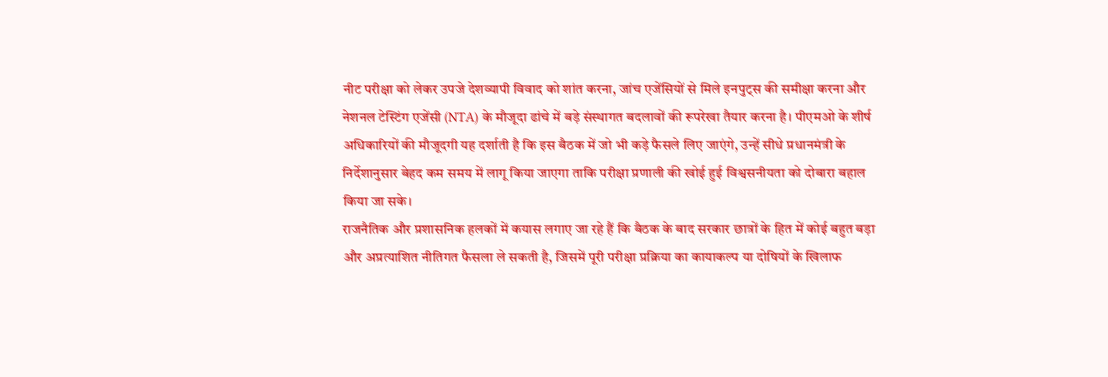नीट परीक्षा को लेकर उपजे देशव्यापी विवाद को शांत करना, जांच एजेंसियों से मिले इनपुट्स की समीक्षा करना और नेशनल टेस्टिंग एजेंसी (NTA) के मौजूदा ढांचे में बड़े संस्थागत बदलावों की रूपरेखा तैयार करना है। पीएमओ के शीर्ष अधिकारियों की मौजूदगी यह दर्शाती है कि इस बैठक में जो भी कड़े फैसले लिए जाएंगे, उन्हें सीधे प्रधानमंत्री के निर्देशानुसार बेहद कम समय में लागू किया जाएगा ताकि परीक्षा प्रणाली की खोई हुई विश्वसनीयता को दोबारा बहाल किया जा सके।
राजनैतिक और प्रशासनिक हलकों में कयास लगाए जा रहे हैं कि बैठक के बाद सरकार छात्रों के हित में कोई बहुत बड़ा और अप्रत्याशित नीतिगत फैसला ले सकती है, जिसमें पूरी परीक्षा प्रक्रिया का कायाकल्प या दोषियों के खिलाफ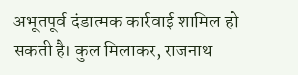अभूतपूर्व दंडात्मक कार्रवाई शामिल हो सकती है। कुल मिलाकर, राजनाथ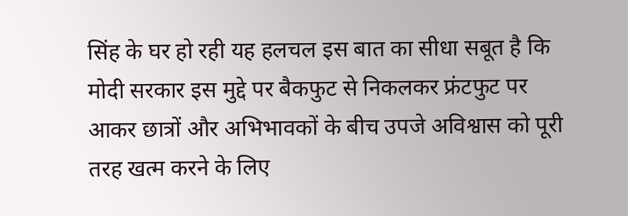सिंह के घर हो रही यह हलचल इस बात का सीधा सबूत है कि मोदी सरकार इस मुद्दे पर बैकफुट से निकलकर फ्रंटफुट पर आकर छात्रों और अभिभावकों के बीच उपजे अविश्वास को पूरी तरह खत्म करने के लिए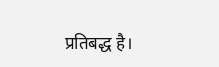प्रतिबद्ध है।